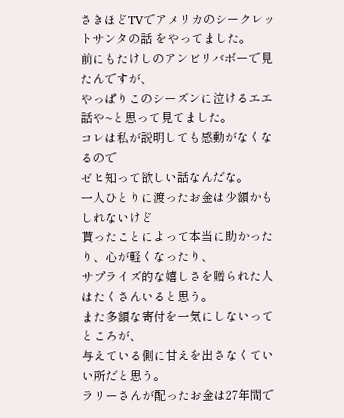さきほどTVでアメリカのシークレットサンタの話 をやってました。
前にもたけしのアンビリバボーで見たんですが、
やっぱりこのシーズンに泣けるエエ話や~と思って見てました。
コレは私が説明しても感動がなくなるので
ゼヒ知って欲しい話なんだな。
一人ひとりに渡ったお金は少額かもしれないけど
貰ったことによって本当に助かったり、心が軽くなったり、
サプライズ的な嬉しさを贈られた人はたくさんいると思う。
また多額な寄付を一気にしないってところが、
与えている側に甘えを出さなくていい所だと思う。
ラリーさんが配ったお金は27年間で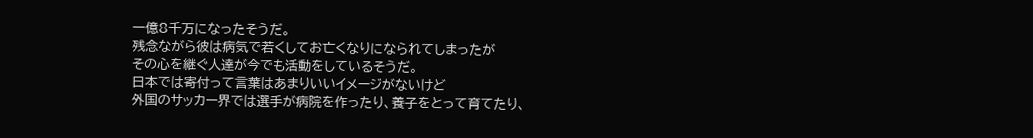一億8千万になったそうだ。
残念ながら彼は病気で若くしてお亡くなりになられてしまったが
その心を継ぐ人達が今でも活動をしているそうだ。
日本では寄付って言葉はあまりいいイメージがないけど
外国のサッカー界では選手が病院を作ったり、養子をとって育てたり、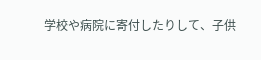学校や病院に寄付したりして、子供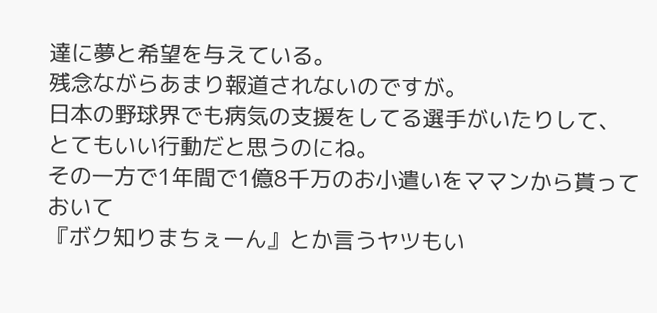達に夢と希望を与えている。
残念ながらあまり報道されないのですが。
日本の野球界でも病気の支援をしてる選手がいたりして、
とてもいい行動だと思うのにね。
その一方で1年間で1億8千万のお小遣いをママンから貰っておいて
『ボク知りまちぇーん』とか言うヤツもい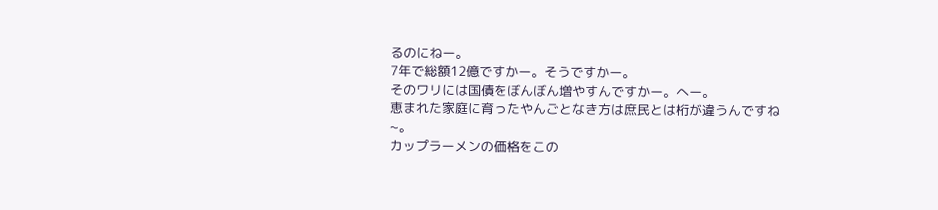るのにねー。
7年で総額12億ですかー。そうですかー。
そのワリには国債をぼんぼん増やすんですかー。へー。
恵まれた家庭に育ったやんごとなき方は庶民とは桁が違うんですね~。
カップラーメンの価格をこの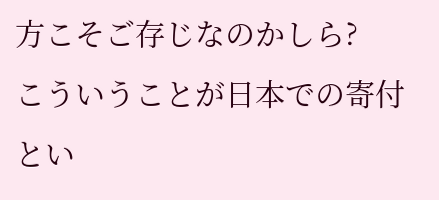方こそご存じなのかしら?
こういうことが日本での寄付とい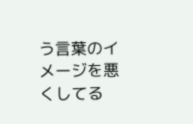う言葉のイメージを悪くしてる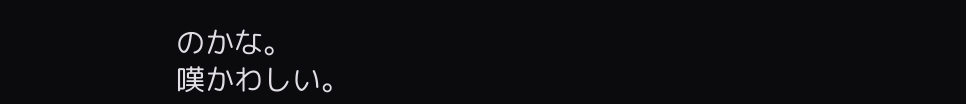のかな。
嘆かわしい。